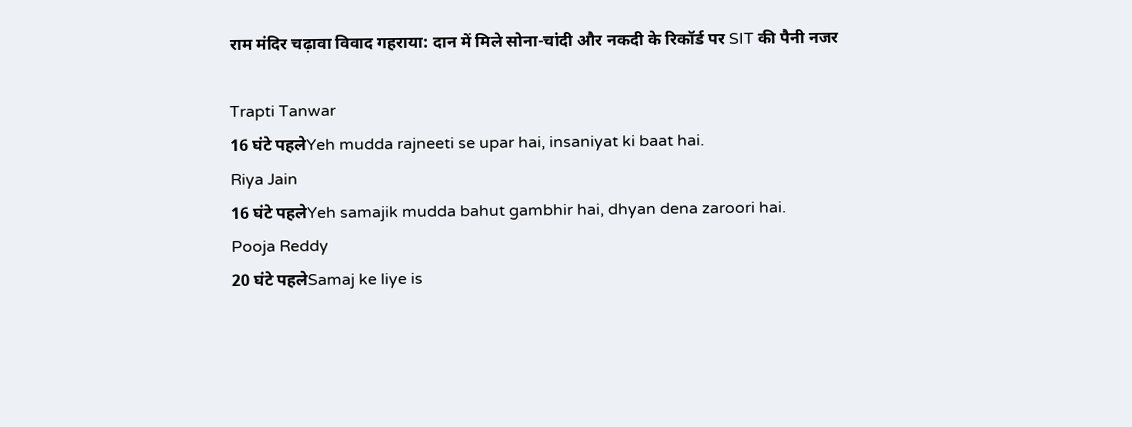राम मंदिर चढ़ावा विवाद गहराया: दान में मिले सोना-चांदी और नकदी के रिकॉर्ड पर SIT की पैनी नजर

Trapti Tanwar
16 घंटे पहलेYeh mudda rajneeti se upar hai, insaniyat ki baat hai.
Riya Jain
16 घंटे पहलेYeh samajik mudda bahut gambhir hai, dhyan dena zaroori hai.
Pooja Reddy
20 घंटे पहलेSamaj ke liye is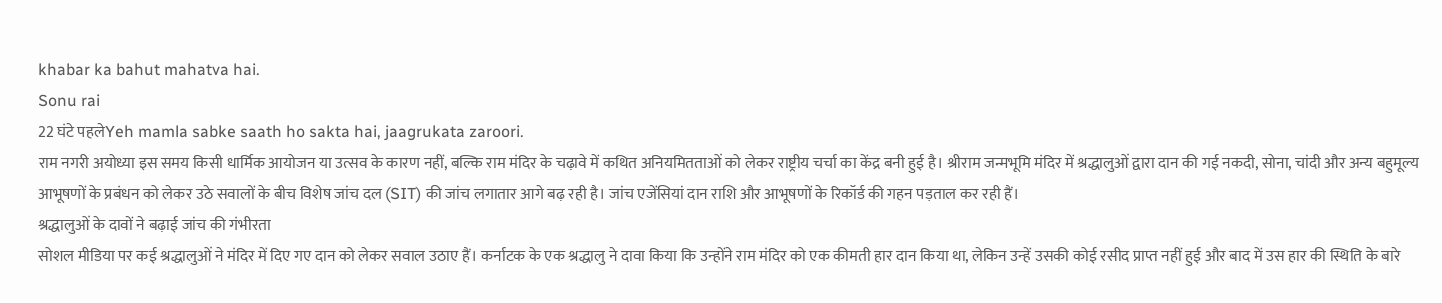khabar ka bahut mahatva hai.
Sonu rai
22 घंटे पहलेYeh mamla sabke saath ho sakta hai, jaagrukata zaroori.
राम नगरी अयोध्या इस समय किसी धार्मिक आयोजन या उत्सव के कारण नहीं, बल्कि राम मंदिर के चढ़ावे में कथित अनियमितताओं को लेकर राष्ट्रीय चर्चा का केंद्र बनी हुई है। श्रीराम जन्मभूमि मंदिर में श्रद्धालुओं द्वारा दान की गई नकदी, सोना, चांदी और अन्य बहुमूल्य आभूषणों के प्रबंधन को लेकर उठे सवालों के बीच विशेष जांच दल (SIT) की जांच लगातार आगे बढ़ रही है। जांच एजेंसियां दान राशि और आभूषणों के रिकॉर्ड की गहन पड़ताल कर रही हैं।
श्रद्धालुओं के दावों ने बढ़ाई जांच की गंभीरता
सोशल मीडिया पर कई श्रद्धालुओं ने मंदिर में दिए गए दान को लेकर सवाल उठाए हैं। कर्नाटक के एक श्रद्धालु ने दावा किया कि उन्होंने राम मंदिर को एक कीमती हार दान किया था, लेकिन उन्हें उसकी कोई रसीद प्राप्त नहीं हुई और बाद में उस हार की स्थिति के बारे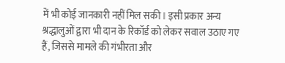में भी कोई जानकारी नहीं मिल सकी। इसी प्रकार अन्य श्रद्धालुओं द्वारा भी दान के रिकॉर्ड को लेकर सवाल उठाए गए हैं, जिससे मामले की गंभीरता और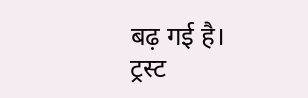बढ़ गई है।
ट्रस्ट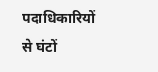पदाधिकारियों से घंटों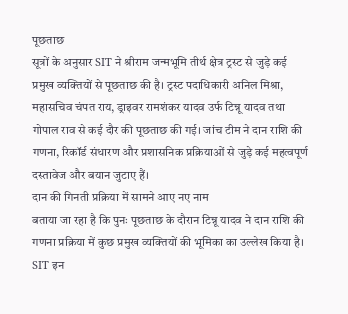पूछताछ
सूत्रों के अनुसार SIT ने श्रीराम जन्मभूमि तीर्थ क्षेत्र ट्रस्ट से जुड़े कई प्रमुख व्यक्तियों से पूछताछ की है। ट्रस्ट पदाधिकारी अनिल मिश्रा, महासचिव चंपत राय, ड्राइवर रामशंकर यादव उर्फ टिन्नू यादव तथा गोपाल राव से कई दौर की पूछताछ की गई। जांच टीम ने दान राशि की गणना, रिकॉर्ड संधारण और प्रशासनिक प्रक्रियाओं से जुड़े कई महत्वपूर्ण दस्तावेज और बयान जुटाए हैं।
दान की गिनती प्रक्रिया में सामने आए नए नाम
बताया जा रहा है कि पुनः पूछताछ के दौरान टिन्नू यादव ने दान राशि की गणना प्रक्रिया में कुछ प्रमुख व्यक्तियों की भूमिका का उल्लेख किया है। SIT इन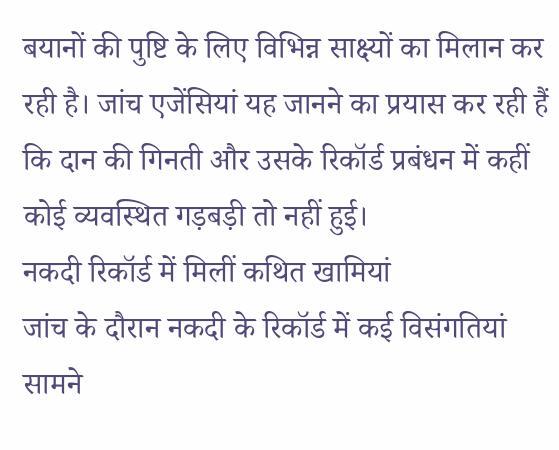बयानों की पुष्टि के लिए विभिन्न साक्ष्यों का मिलान कर रही है। जांच एजेंसियां यह जानने का प्रयास कर रही हैं कि दान की गिनती और उसके रिकॉर्ड प्रबंधन में कहीं कोई व्यवस्थित गड़बड़ी तो नहीं हुई।
नकदी रिकॉर्ड में मिलीं कथित खामियां
जांच के दौरान नकदी के रिकॉर्ड में कई विसंगतियां सामने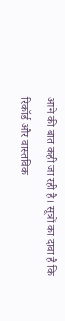आने की बात कही जा रही है। सूत्रों का दावा है कि रिकॉर्ड और वास्तविक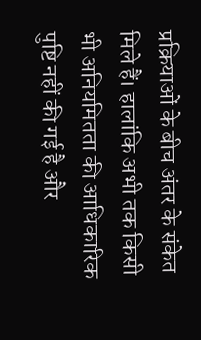प्रक्रियाओं के बीच अंतर के संकेत मिले हैं। हालांकि अभी तक किसी भी अनियमितता की आधिकारिक पुष्टि नहीं की गई है और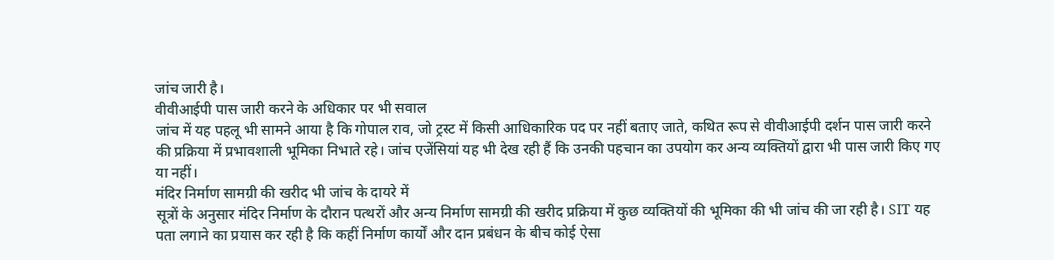जांच जारी है।
वीवीआईपी पास जारी करने के अधिकार पर भी सवाल
जांच में यह पहलू भी सामने आया है कि गोपाल राव, जो ट्रस्ट में किसी आधिकारिक पद पर नहीं बताए जाते, कथित रूप से वीवीआईपी दर्शन पास जारी करने की प्रक्रिया में प्रभावशाली भूमिका निभाते रहे। जांच एजेंसियां यह भी देख रही हैं कि उनकी पहचान का उपयोग कर अन्य व्यक्तियों द्वारा भी पास जारी किए गए या नहीं।
मंदिर निर्माण सामग्री की खरीद भी जांच के दायरे में
सूत्रों के अनुसार मंदिर निर्माण के दौरान पत्थरों और अन्य निर्माण सामग्री की खरीद प्रक्रिया में कुछ व्यक्तियों की भूमिका की भी जांच की जा रही है। SIT यह पता लगाने का प्रयास कर रही है कि कहीं निर्माण कार्यों और दान प्रबंधन के बीच कोई ऐसा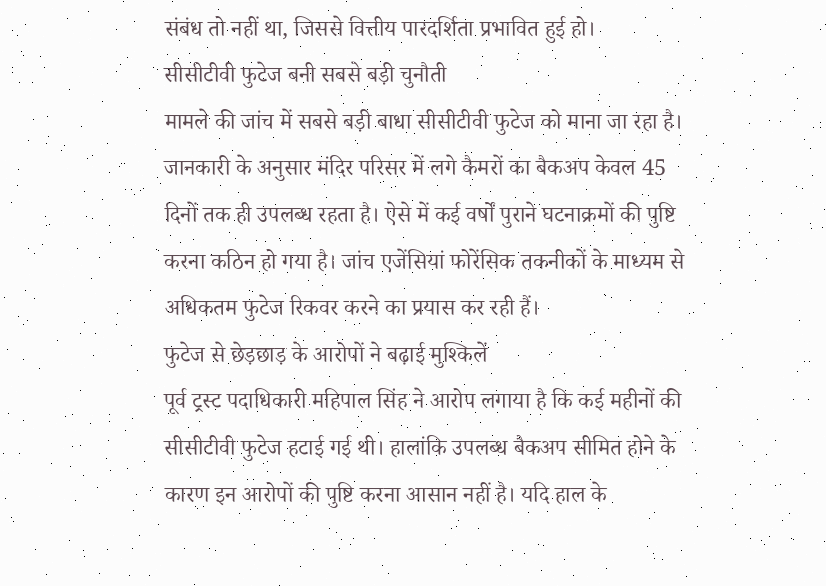संबंध तो नहीं था, जिससे वित्तीय पारदर्शिता प्रभावित हुई हो।
सीसीटीवी फुटेज बनी सबसे बड़ी चुनौती
मामले की जांच में सबसे बड़ी बाधा सीसीटीवी फुटेज को माना जा रहा है। जानकारी के अनुसार मंदिर परिसर में लगे कैमरों का बैकअप केवल 45 दिनों तक ही उपलब्ध रहता है। ऐसे में कई वर्षों पुराने घटनाक्रमों की पुष्टि करना कठिन हो गया है। जांच एजेंसियां फोरेंसिक तकनीकों के माध्यम से अधिकतम फुटेज रिकवर करने का प्रयास कर रही हैं।
फुटेज से छेड़छाड़ के आरोपों ने बढ़ाई मुश्किलें
पूर्व ट्रस्ट पदाधिकारी महिपाल सिंह ने आरोप लगाया है कि कई महीनों की सीसीटीवी फुटेज हटाई गई थी। हालांकि उपलब्ध बैकअप सीमित होने के कारण इन आरोपों की पुष्टि करना आसान नहीं है। यदि हाल के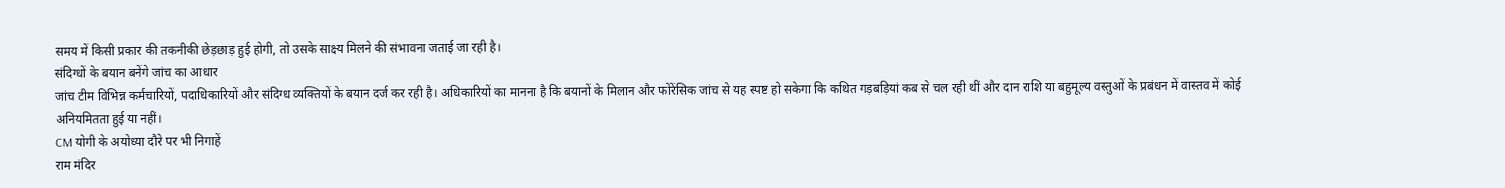समय में किसी प्रकार की तकनीकी छेड़छाड़ हुई होगी, तो उसके साक्ष्य मिलने की संभावना जताई जा रही है।
संदिग्धों के बयान बनेंगे जांच का आधार
जांच टीम विभिन्न कर्मचारियों, पदाधिकारियों और संदिग्ध व्यक्तियों के बयान दर्ज कर रही है। अधिकारियों का मानना है कि बयानों के मिलान और फोरेंसिक जांच से यह स्पष्ट हो सकेगा कि कथित गड़बड़ियां कब से चल रही थीं और दान राशि या बहुमूल्य वस्तुओं के प्रबंधन में वास्तव में कोई अनियमितता हुई या नहीं।
CM योगी के अयोध्या दौरे पर भी निगाहें
राम मंदिर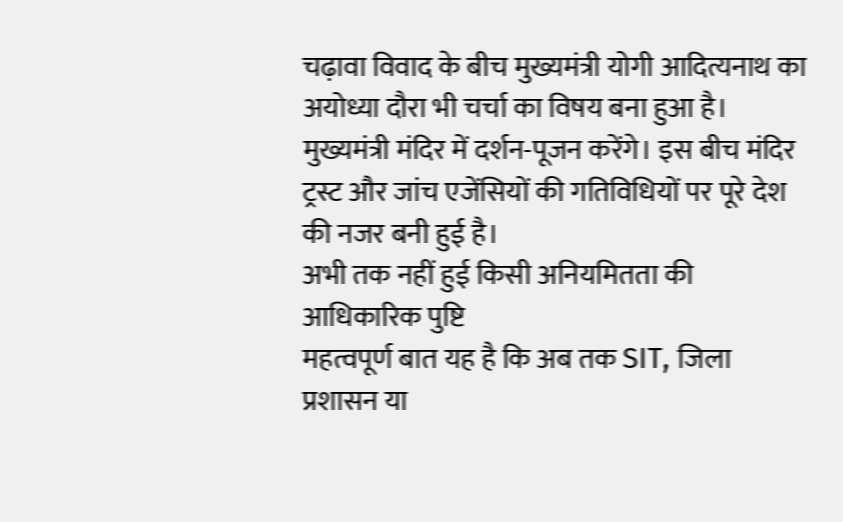चढ़ावा विवाद के बीच मुख्यमंत्री योगी आदित्यनाथ का अयोध्या दौरा भी चर्चा का विषय बना हुआ है। मुख्यमंत्री मंदिर में दर्शन-पूजन करेंगे। इस बीच मंदिर ट्रस्ट और जांच एजेंसियों की गतिविधियों पर पूरे देश की नजर बनी हुई है।
अभी तक नहीं हुई किसी अनियमितता की आधिकारिक पुष्टि
महत्वपूर्ण बात यह है कि अब तक SIT, जिला प्रशासन या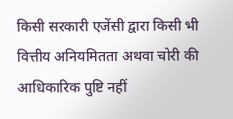किसी सरकारी एजेंसी द्वारा किसी भी वित्तीय अनियमितता अथवा चोरी की आधिकारिक पुष्टि नहीं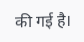की गई है।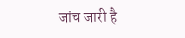जांच जारी है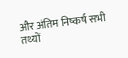और अंतिम निष्कर्ष सभी तथ्यों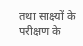तथा साक्ष्यों के परीक्षण के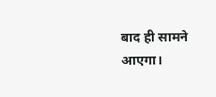बाद ही सामने आएगा।